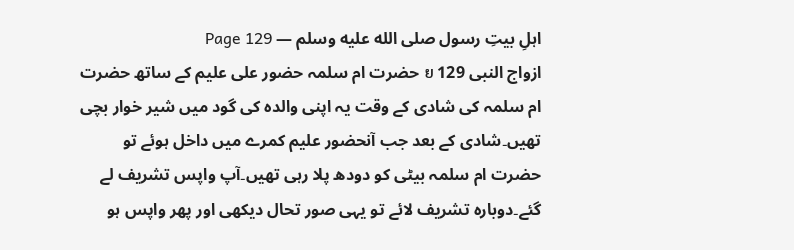اہلِ بیتِ رسول صلى الله عليه وسلم — Page 129
ازواج النبی 129 ย حضرت ام سلمہ حضور علی علیم کے ساتھ حضرت ام سلمہ کی شادی کے وقت یہ اپنی والدہ کی گود میں شیر خوار بچی تھیں۔شادی کے بعد جب آنحضور علیم کمرے میں داخل ہوئے تو حضرت ام سلمہ بیٹی کو دودھ پلا رہی تھیں۔آپ واپس تشریف لے گئے۔دوبارہ تشریف لائے تو یہی صور تحال دیکھی اور پھر واپس ہو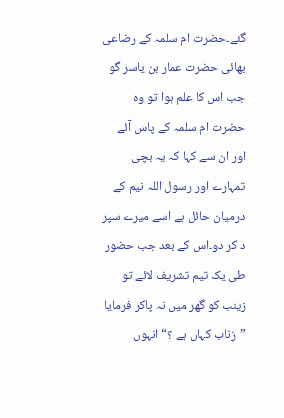گئے۔حضرت ام سلمہ کے رضاعی بھائی حضرت عمار بن یاسر گو جب اس کا علم ہوا تو وہ حضرت ام سلمہ کے پاس آئے اور ان سے کہا کہ یہ بچی تمہارے اور رسول اللہ نیم کے درمیان حائل ہے اسے میرے سپر د کر دو۔اس کے بعد جب حضور طی یک تیم تشریف لائے تو زینب کو گھر میں نہ پاکر فرمایا ”زناب کہاں ہے ؟“ انہوں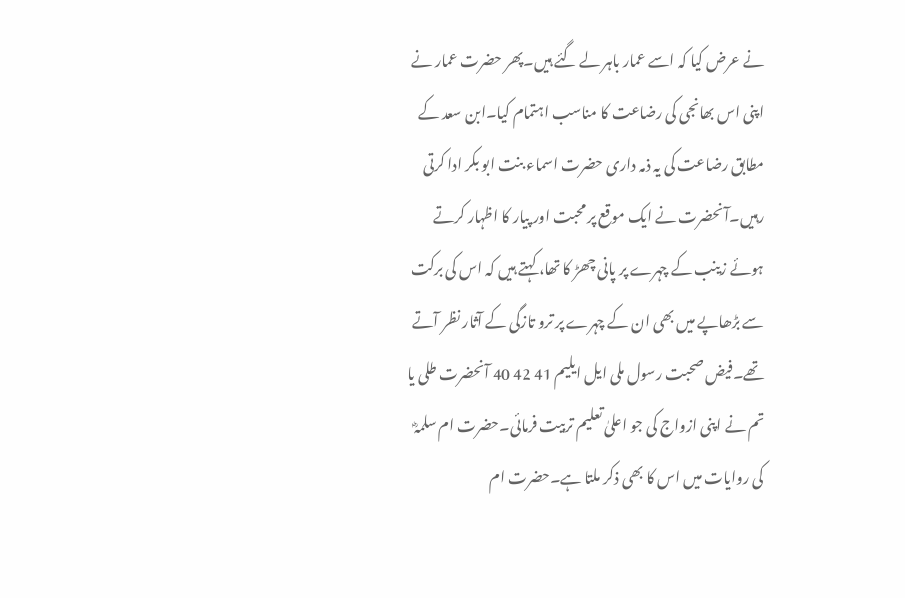نے عرض کیا کہ اسے عمار باہر لے گئے ہیں۔پھر حضرت عمار نے اپنی اس بھانجی کی رضاعت کا مناسب اہتمام کیا۔ابن سعد کے مطابق رضاعت کی یہ ذمہ داری حضرت اسماء بنت ابو بکر ادا کرتی رہیں۔آنحضرت نے ایک موقع پر محبت اور پیار کا اظہار کرتے ہوئے زینب کے چہرے پر پانی چھڑ کا تھا، کہتے ہیں کہ اس کی برکت سے بڑھاپے میں بھی ان کے چہرے پر ترو تازگی کے آثار نظر آتے تھے۔فیض صحبت رسول ملی ایل ایلیم 41 42 40 آنحضرت طلی یا تم نے اپنی ازواج کی جو اعلیٰ تعلیم تربیت فرمائی۔حضرت ام سلمہؓ کی روایات میں اس کا بھی ذکر ملتا ہے۔حضرت ام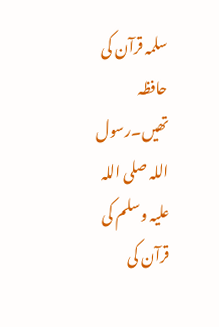سلمہ قرآن کی حافظہ تھیں۔رسول اللہ صلی اللہ علیہ وسلم کی قرآن کی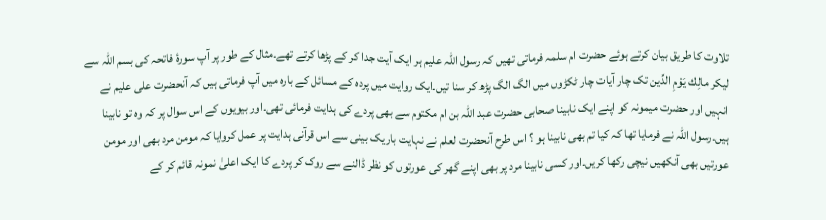تلاوت کا طریق بیان کرتے ہوئے حضرت ام سلمہ فرماتی تھیں کہ رسول اللہ علیم ہر ایک آیت جدا کر کے پڑھا کرتے تھے۔مثال کے طور پر آپ سورۂ فاتحہ کی بسم اللہ سے لیکر مالِك يَوْمِ الدِّین تک چار آیات چار ٹکڑوں میں الگ الگ پڑھ کر سنا تیں۔ایک روایت میں پردہ کے مسائل کے بارہ میں آپ فرماتی ہیں کہ آنحضرت علی علیم نے انہیں اور حضرت میمونہ کو اپنے ایک نابینا صحابی حضرت عبد اللہ بن ام مکتوم سے بھی پردے کی ہدایت فرمائی تھی۔اور بیویوں کے اس سوال پر کہ وہ تو نابینا ہیں۔رسول اللہ نے فرمایا تھا کہ کیا تم بھی نابینا ہو ؟ اس طرح آنحضرت لعلم نے نہایت باریک بینی سے اس قرآنی ہدایت پر عمل کروایا کہ مومن مرد بھی اور مومن عورتیں بھی آنکھیں نیچی رکھا کریں۔اور کسی نابینا مرد پر بھی اپنے گھر کی عورتوں کو نظر ڈالنے سے روک کر پردے کا ایک اعلیٰ نمونہ قائم کر کے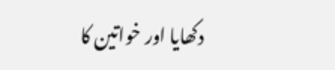دکھایا اور خواتین کا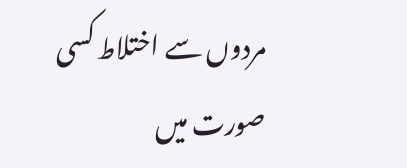مردوں سے اختلاط کسی صورت میں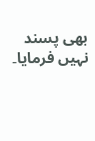بھی پسند نہیں فرمایا۔